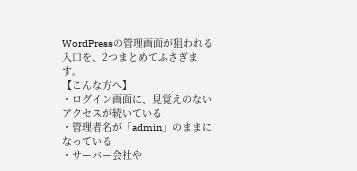WordPressの管理画面が狙われる入口を、2つまとめてふさぎます。
【こんな方へ】
・ログイン画面に、見覚えのないアクセスが続いている
・管理者名が「admin」のままになっている
・サーバー会社や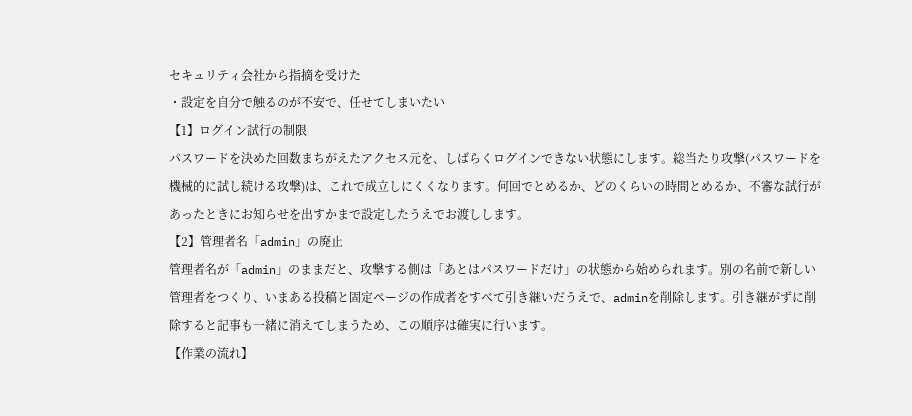セキュリティ会社から指摘を受けた
・設定を自分で触るのが不安で、任せてしまいたい
【1】ログイン試行の制限
パスワードを決めた回数まちがえたアクセス元を、しばらくログインできない状態にします。総当たり攻撃(パスワードを機械的に試し続ける攻撃)は、これで成立しにくくなります。何回でとめるか、どのくらいの時間とめるか、不審な試行があったときにお知らせを出すかまで設定したうえでお渡しします。
【2】管理者名「admin」の廃止
管理者名が「admin」のままだと、攻撃する側は「あとはパスワードだけ」の状態から始められます。別の名前で新しい管理者をつくり、いまある投稿と固定ページの作成者をすべて引き継いだうえで、adminを削除します。引き継がずに削除すると記事も一緒に消えてしまうため、この順序は確実に行います。
【作業の流れ】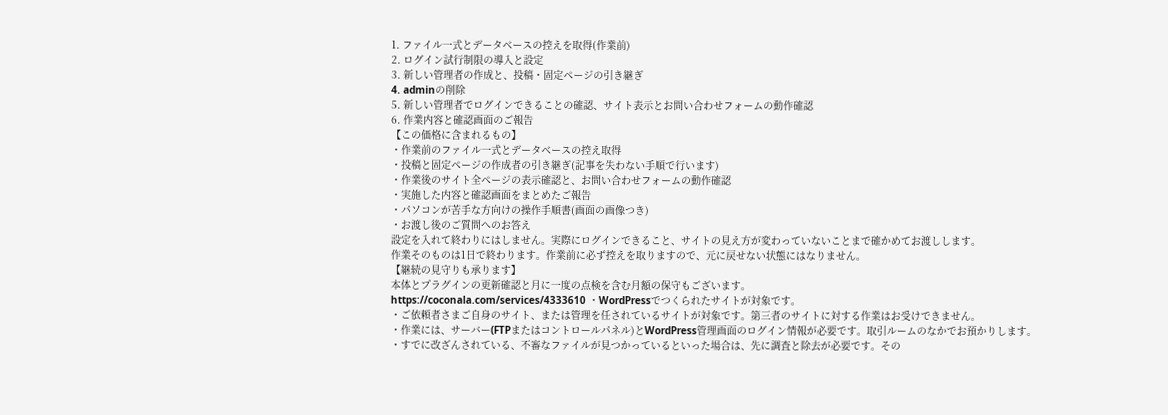1. ファイル一式とデータベースの控えを取得(作業前)
2. ログイン試行制限の導入と設定
3. 新しい管理者の作成と、投稿・固定ページの引き継ぎ
4. adminの削除
5. 新しい管理者でログインできることの確認、サイト表示とお問い合わせフォームの動作確認
6. 作業内容と確認画面のご報告
【この価格に含まれるもの】
・作業前のファイル一式とデータベースの控え取得
・投稿と固定ページの作成者の引き継ぎ(記事を失わない手順で行います)
・作業後のサイト全ページの表示確認と、お問い合わせフォームの動作確認
・実施した内容と確認画面をまとめたご報告
・パソコンが苦手な方向けの操作手順書(画面の画像つき)
・お渡し後のご質問へのお答え
設定を入れて終わりにはしません。実際にログインできること、サイトの見え方が変わっていないことまで確かめてお渡しします。
作業そのものは1日で終わります。作業前に必ず控えを取りますので、元に戻せない状態にはなりません。
【継続の見守りも承ります】
本体とプラグインの更新確認と月に一度の点検を含む月額の保守もございます。
https://coconala.com/services/4333610 ・WordPressでつくられたサイトが対象です。
・ご依頼者さまご自身のサイト、または管理を任されているサイトが対象です。第三者のサイトに対する作業はお受けできません。
・作業には、サーバー(FTPまたはコントロールパネル)とWordPress管理画面のログイン情報が必要です。取引ルームのなかでお預かりします。
・すでに改ざんされている、不審なファイルが見つかっているといった場合は、先に調査と除去が必要です。その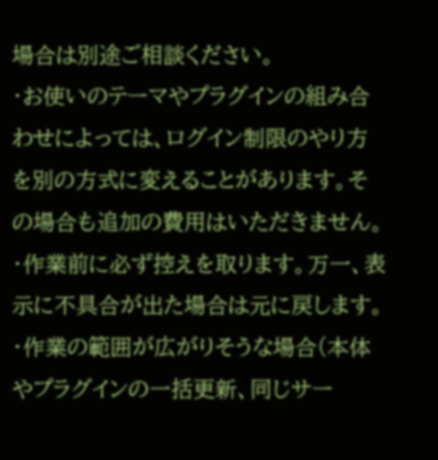場合は別途ご相談ください。
・お使いのテーマやプラグインの組み合わせによっては、ログイン制限のやり方を別の方式に変えることがあります。その場合も追加の費用はいただきません。
・作業前に必ず控えを取ります。万一、表示に不具合が出た場合は元に戻します。
・作業の範囲が広がりそうな場合(本体やプラグインの一括更新、同じサー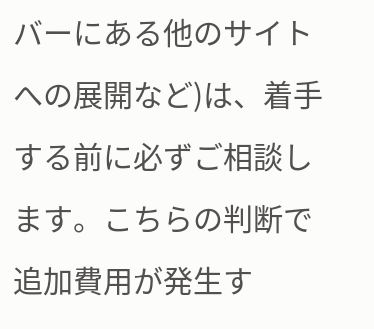バーにある他のサイトへの展開など)は、着手する前に必ずご相談します。こちらの判断で追加費用が発生す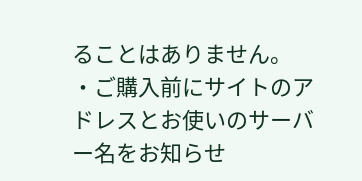ることはありません。
・ご購入前にサイトのアドレスとお使いのサーバー名をお知らせ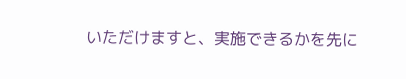いただけますと、実施できるかを先に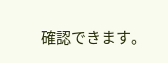確認できます。